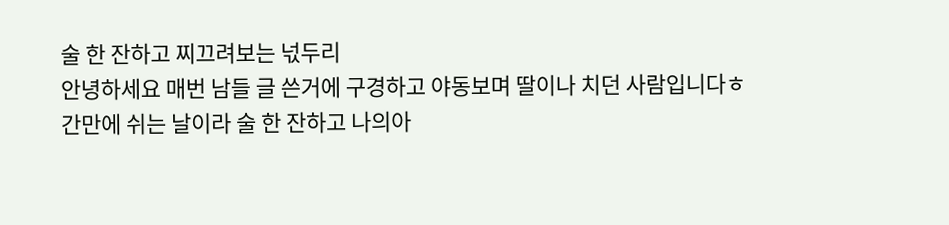술 한 잔하고 찌끄려보는 넋두리
안녕하세요 매번 남들 글 쓴거에 구경하고 야동보며 딸이나 치던 사람입니다ㅎ
간만에 쉬는 날이라 술 한 잔하고 나의아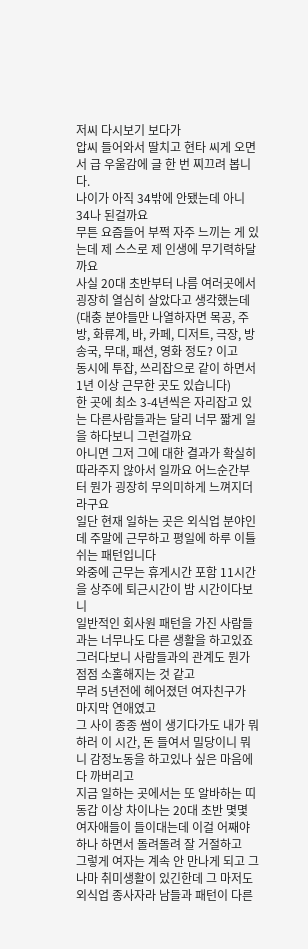저씨 다시보기 보다가
압씨 들어와서 딸치고 현타 씨게 오면서 급 우울감에 글 한 번 찌끄려 봅니다.
나이가 아직 34밖에 안됐는데 아니 34나 된걸까요
무튼 요즘들어 부쩍 자주 느끼는 게 있는데 제 스스로 제 인생에 무기력하달까요
사실 20대 초반부터 나름 여러곳에서 굉장히 열심히 살았다고 생각했는데
(대충 분야들만 나열하자면 목공, 주방, 화류계, 바, 카페, 디저트, 극장, 방송국, 무대, 패션, 영화 정도? 이고
동시에 투잡, 쓰리잡으로 같이 하면서 1년 이상 근무한 곳도 있습니다)
한 곳에 최소 3-4년씩은 자리잡고 있는 다른사람들과는 달리 너무 짧게 일을 하다보니 그런걸까요
아니면 그저 그에 대한 결과가 확실히 따라주지 않아서 일까요 어느순간부터 뭔가 굉장히 무의미하게 느껴지더라구요
일단 현재 일하는 곳은 외식업 분야인데 주말에 근무하고 평일에 하루 이틀 쉬는 패턴입니다
와중에 근무는 휴게시간 포함 11시간을 상주에 퇴근시간이 밤 시간이다보니
일반적인 회사원 패턴을 가진 사람들과는 너무나도 다른 생활을 하고있죠
그러다보니 사람들과의 관계도 뭔가 점점 소홀해지는 것 같고
무려 5년전에 헤어졌던 여자친구가 마지막 연애였고
그 사이 종종 썸이 생기다가도 내가 뭐하러 이 시간, 돈 들여서 밀당이니 뭐니 감정노동을 하고있나 싶은 마음에 다 까버리고
지금 일하는 곳에서는 또 알바하는 띠동갑 이상 차이나는 20대 초반 몇몇 여자애들이 들이대는데 이걸 어째야하나 하면서 돌려돌려 잘 거절하고
그렇게 여자는 계속 안 만나게 되고 그나마 취미생활이 있긴한데 그 마저도 외식업 종사자라 남들과 패턴이 다른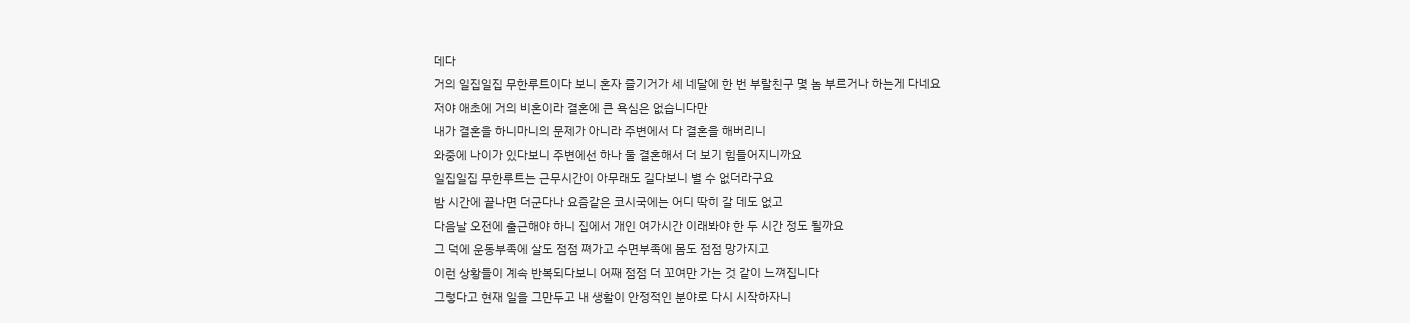데다
거의 일집일집 무한루트이다 보니 혼자 즐기거가 세 네달에 한 번 부랄친구 몇 놈 부르거나 하는게 다네요
저야 애초에 거의 비혼이라 결혼에 큰 욕심은 없습니다만
내가 결혼을 하니마니의 문제가 아니라 주변에서 다 결혼을 해버리니
와중에 나이가 있다보니 주변에선 하나 둘 결혼해서 더 보기 힘들어지니까요
일집일집 무한루트는 근무시간이 아무래도 길다보니 별 수 없더라구요
밤 시간에 끝나면 더군다나 요즘같은 코시국에는 어디 딱히 갈 데도 없고
다음날 오전에 출근해야 하니 집에서 개인 여가시간 이래봐야 한 두 시간 정도 될까요
그 덕에 운동부족에 살도 점점 쪄가고 수면부족에 몸도 점점 망가지고
이런 상황들이 계속 반복되다보니 어째 점점 더 꼬여만 가는 것 같이 느껴집니다
그렇다고 현재 일을 그만두고 내 생활이 안정적인 분야로 다시 시작하자니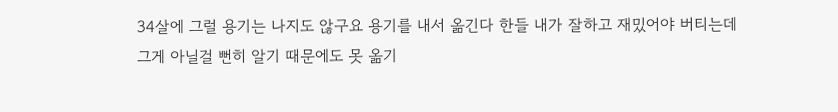34살에 그럴 용기는 나지도 않구요 용기를 내서 옮긴다 한들 내가 잘하고 재밌어야 버티는데
그게 아닐걸 뻔히 알기 때문에도 못 옮기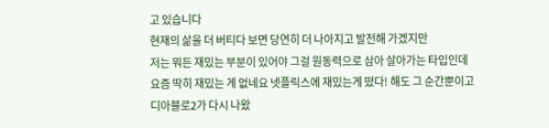고 있습니다
현재의 삶을 더 버티다 보면 당연히 더 나아지고 발전해 가겠지만
저는 뭐든 재밌는 부분이 있어야 그걸 원동력으로 삼아 살아가는 타입인데
요즘 딱히 재밌는 게 없네요 넷플릭스에 재밌는게 떴다! 해도 그 순간뿐이고
디아블로2가 다시 나왔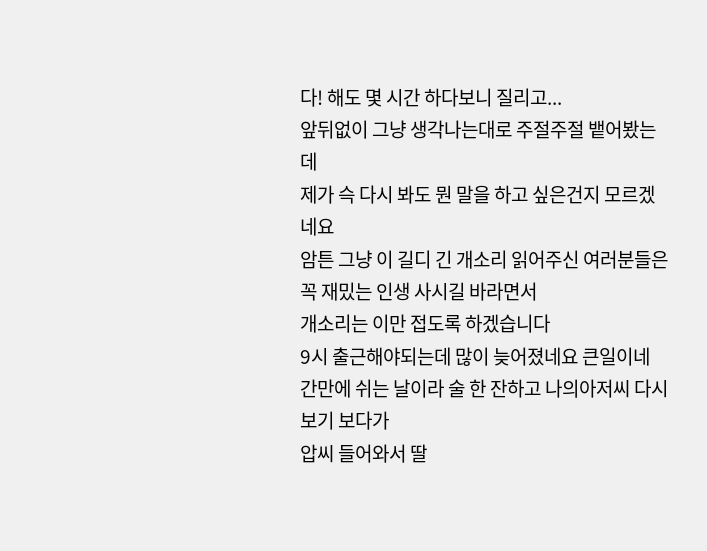다! 해도 몇 시간 하다보니 질리고...
앞뒤없이 그냥 생각나는대로 주절주절 뱉어봤는데
제가 슥 다시 봐도 뭔 말을 하고 싶은건지 모르겠네요
암튼 그냥 이 길디 긴 개소리 읽어주신 여러분들은 꼭 재밌는 인생 사시길 바라면서
개소리는 이만 접도록 하겠습니다
9시 출근해야되는데 많이 늦어졌네요 큰일이네
간만에 쉬는 날이라 술 한 잔하고 나의아저씨 다시보기 보다가
압씨 들어와서 딸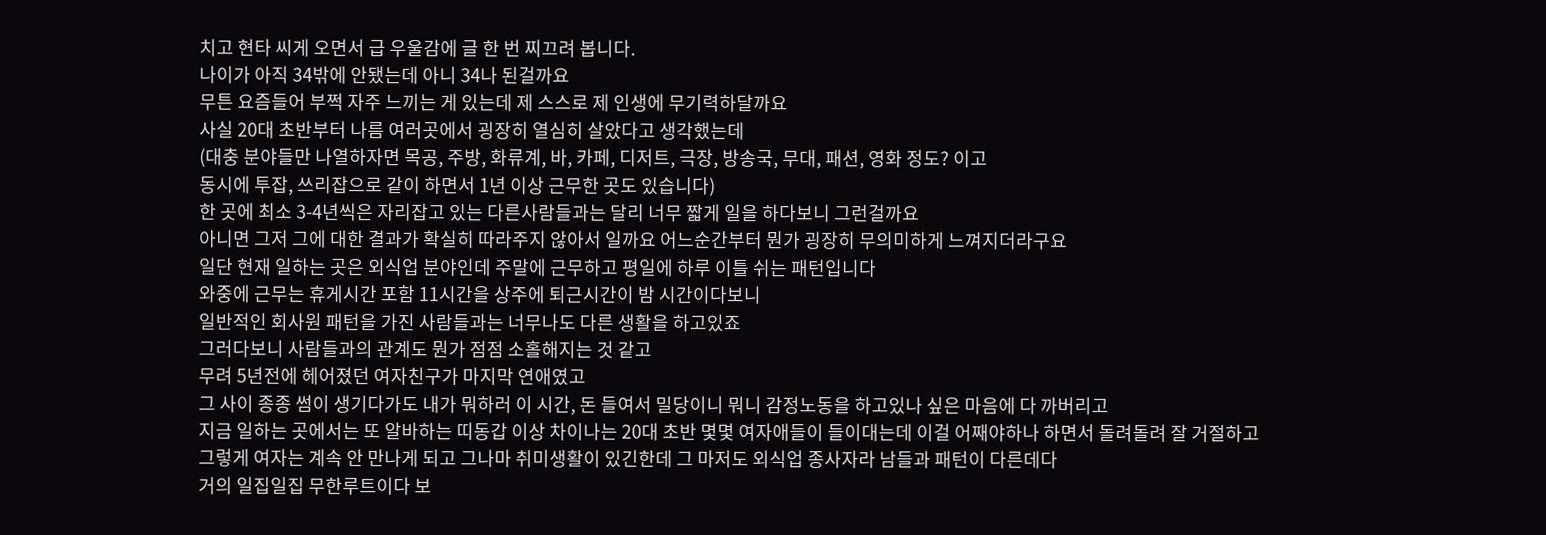치고 현타 씨게 오면서 급 우울감에 글 한 번 찌끄려 봅니다.
나이가 아직 34밖에 안됐는데 아니 34나 된걸까요
무튼 요즘들어 부쩍 자주 느끼는 게 있는데 제 스스로 제 인생에 무기력하달까요
사실 20대 초반부터 나름 여러곳에서 굉장히 열심히 살았다고 생각했는데
(대충 분야들만 나열하자면 목공, 주방, 화류계, 바, 카페, 디저트, 극장, 방송국, 무대, 패션, 영화 정도? 이고
동시에 투잡, 쓰리잡으로 같이 하면서 1년 이상 근무한 곳도 있습니다)
한 곳에 최소 3-4년씩은 자리잡고 있는 다른사람들과는 달리 너무 짧게 일을 하다보니 그런걸까요
아니면 그저 그에 대한 결과가 확실히 따라주지 않아서 일까요 어느순간부터 뭔가 굉장히 무의미하게 느껴지더라구요
일단 현재 일하는 곳은 외식업 분야인데 주말에 근무하고 평일에 하루 이틀 쉬는 패턴입니다
와중에 근무는 휴게시간 포함 11시간을 상주에 퇴근시간이 밤 시간이다보니
일반적인 회사원 패턴을 가진 사람들과는 너무나도 다른 생활을 하고있죠
그러다보니 사람들과의 관계도 뭔가 점점 소홀해지는 것 같고
무려 5년전에 헤어졌던 여자친구가 마지막 연애였고
그 사이 종종 썸이 생기다가도 내가 뭐하러 이 시간, 돈 들여서 밀당이니 뭐니 감정노동을 하고있나 싶은 마음에 다 까버리고
지금 일하는 곳에서는 또 알바하는 띠동갑 이상 차이나는 20대 초반 몇몇 여자애들이 들이대는데 이걸 어째야하나 하면서 돌려돌려 잘 거절하고
그렇게 여자는 계속 안 만나게 되고 그나마 취미생활이 있긴한데 그 마저도 외식업 종사자라 남들과 패턴이 다른데다
거의 일집일집 무한루트이다 보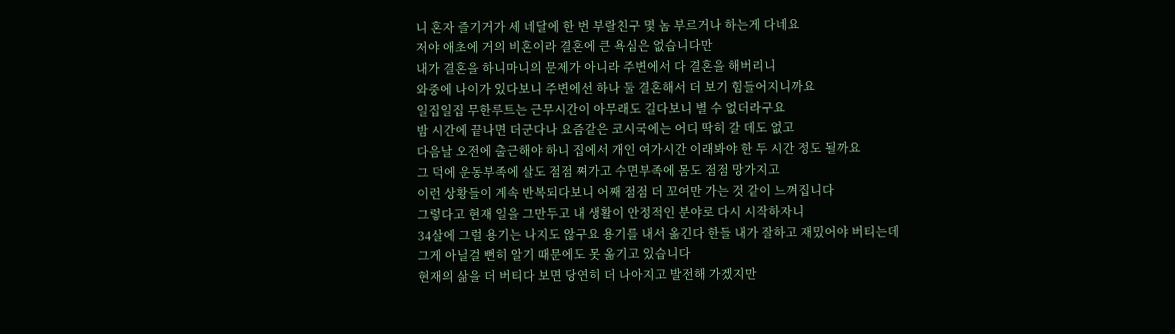니 혼자 즐기거가 세 네달에 한 번 부랄친구 몇 놈 부르거나 하는게 다네요
저야 애초에 거의 비혼이라 결혼에 큰 욕심은 없습니다만
내가 결혼을 하니마니의 문제가 아니라 주변에서 다 결혼을 해버리니
와중에 나이가 있다보니 주변에선 하나 둘 결혼해서 더 보기 힘들어지니까요
일집일집 무한루트는 근무시간이 아무래도 길다보니 별 수 없더라구요
밤 시간에 끝나면 더군다나 요즘같은 코시국에는 어디 딱히 갈 데도 없고
다음날 오전에 출근해야 하니 집에서 개인 여가시간 이래봐야 한 두 시간 정도 될까요
그 덕에 운동부족에 살도 점점 쪄가고 수면부족에 몸도 점점 망가지고
이런 상황들이 계속 반복되다보니 어째 점점 더 꼬여만 가는 것 같이 느껴집니다
그렇다고 현재 일을 그만두고 내 생활이 안정적인 분야로 다시 시작하자니
34살에 그럴 용기는 나지도 않구요 용기를 내서 옮긴다 한들 내가 잘하고 재밌어야 버티는데
그게 아닐걸 뻔히 알기 때문에도 못 옮기고 있습니다
현재의 삶을 더 버티다 보면 당연히 더 나아지고 발전해 가겠지만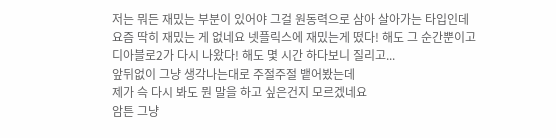저는 뭐든 재밌는 부분이 있어야 그걸 원동력으로 삼아 살아가는 타입인데
요즘 딱히 재밌는 게 없네요 넷플릭스에 재밌는게 떴다! 해도 그 순간뿐이고
디아블로2가 다시 나왔다! 해도 몇 시간 하다보니 질리고...
앞뒤없이 그냥 생각나는대로 주절주절 뱉어봤는데
제가 슥 다시 봐도 뭔 말을 하고 싶은건지 모르겠네요
암튼 그냥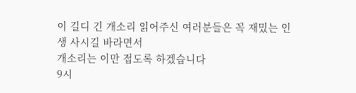이 길디 긴 개소리 읽어주신 여러분들은 꼭 재밌는 인생 사시길 바라면서
개소리는 이만 접도록 하겠습니다
9시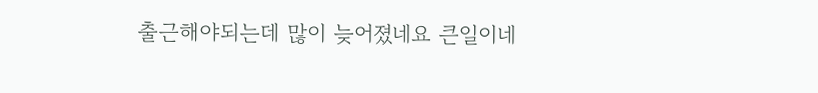출근해야되는데 많이 늦어졌네요 큰일이네